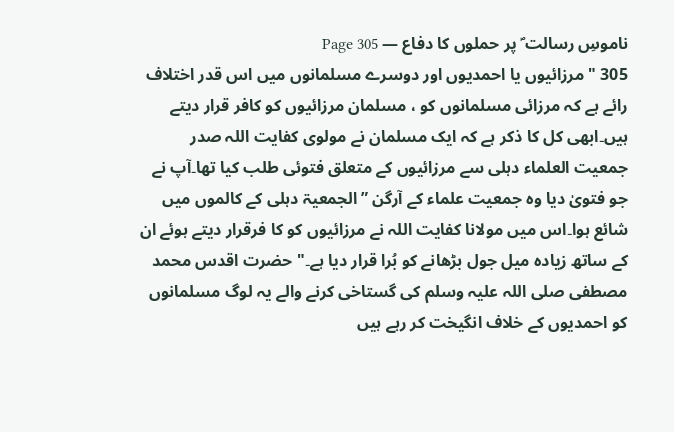ناموسِ رسالت ؐ پر حملوں کا دفاع — Page 305
305 " مرزائیوں یا احمدیوں اور دوسرے مسلمانوں میں اس قدر اختلاف رائے ہے کہ مرزائی مسلمانوں کو ، مسلمان مرزائیوں کو کافر قرار دیتے ہیں۔ابھی کل کا ذکر ہے کہ ایک مسلمان نے مولوی کفایت اللہ صدر جمعیت العلماء دہلی سے مرزائیوں کے متعلق فتوئی طلب کیا تھا۔آپ نے جو فتویٰ دیا وہ جمعیت علماء کے آرگن ”الجمعیۃ دہلی کے کالموں میں شائع ہوا۔اس میں مولانا کفایت اللہ نے مرزائیوں کو کا فرقرار دیتے ہوئے ان کے ساتھ زیادہ میل جول بڑھانے کو بُرا قرار دیا ہے۔" حضرت اقدس محمد مصطفی صلی اللہ علیہ وسلم کی گستاخی کرنے والے یہ لوگ مسلمانوں کو احمدیوں کے خلاف انگیخت کر رہے ہیں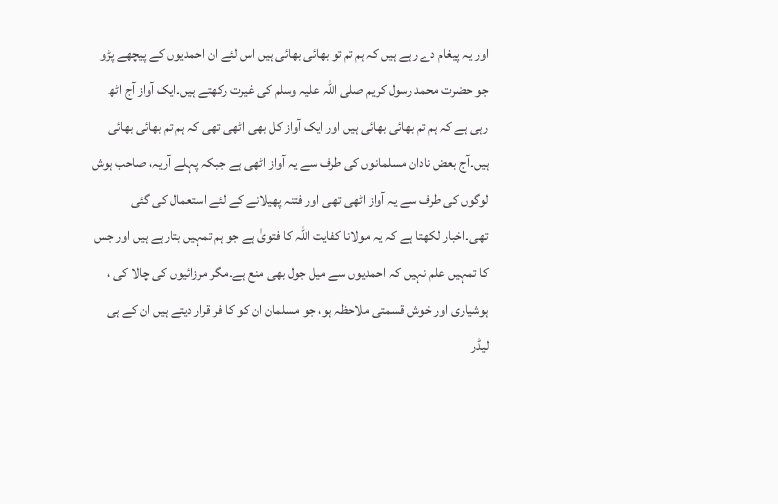اور یہ پیغام دے رہے ہیں کہ ہم تم تو بھائی بھائی ہیں اس لئے ان احمدیوں کے پیچھے پڑو جو حضرت محمد رسول کریم صلی اللہ علیہ وسلم کی غیرت رکھتے ہیں۔ایک آواز آج اٹھ رہی ہے کہ ہم تم بھائی بھائی ہیں اور ایک آواز کل بھی اٹھی تھی کہ ہم تم بھائی بھائی ہیں۔آج بعض نادان مسلمانوں کی طرف سے یہ آواز اٹھی ہے جبکہ پہلے آریہ، صاحب ہوش لوگوں کی طرف سے یہ آواز اٹھی تھی اور فتنہ پھیلانے کے لئے استعمال کی گئی تھی۔اخبار لکھتا ہے کہ یہ مولانا کفایت اللہ کا فتویٰ ہے جو ہم تمہیں بتارہے ہیں اور جس کا تمہیں علم نہیں کہ احمدیوں سے میل جول بھی منع ہے۔مگر مرزائیوں کی چالا کی ، ہوشیاری اور خوش قسمتی ملاحظہ ہو، جو مسلمان ان کو کا فر قرار دیتے ہیں ان کے ہی لیڈر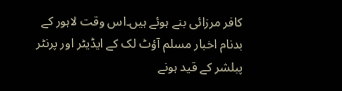کافر مرزائی بنے ہوئے ہیں۔اس وقت لاہور کے بدنام اخبار مسلم آؤٹ لک کے ایڈیٹر اور پرنٹر پبلشر کے قید ہونے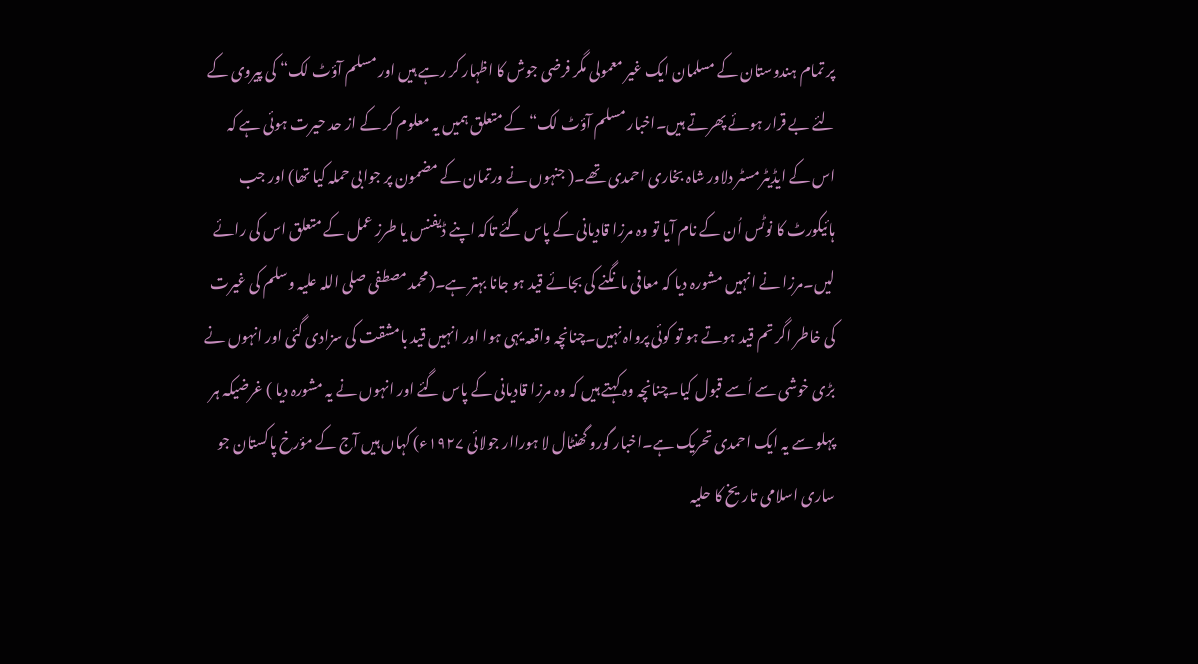پر تمام ہندوستان کے مسلمان ایک غیر معمولی مگر فرضی جوش کا اظہار کر رہے ہیں اور مسلم آؤٹ لک“ کی پیروی کے لئے بے قرار ہوئے پھرتے ہیں۔اخبار مسلم آؤٹ لک“ کے متعلق ہمیں یہ معلوم کر کے از حد حیرت ہوئی ہے کہ اس کے ایڈیٹرمسٹر دلاور شاہ بخاری احمدی تھے۔( جنہوں نے ورتمان کے مضمون پر جوابی حملہ کیا تھا) اور جب ہائیکورٹ کا نوٹس اُن کے نام آیا تو وہ مرزا قادیانی کے پاس گئے تاکہ اپنے ڈیفنس یا طرز عمل کے متعلق اس کی رائے لیں۔مرزا نے انہیں مشورہ دیا کہ معافی مانگنے کی بجائے قید ہو جانا بہتر ہے۔(محمد مصطفی صلی اللہ علیہ وسلم کی غیرت کی خاطر اگر تم قید ہوتے ہو تو کوئی پرواہ نہیں۔چنانچہ واقعہ یہی ہوا اور انہیں قید بامشقت کی سزادی گئی اور انہوں نے بڑی خوشی سے اُسے قبول کیا۔چنانچہ وہ کہتے ہیں کہ وہ مرزا قادیانی کے پاس گئے اور انہوں نے یہ مشورہ دیا ) غرضیکہ ہر پہلو سے یہ ایک احمدی تحریک ہے۔اخبار گورو گھنٹال لا ہوراار جولائی ۱۹۲۷ء) کہاں ہیں آج کے مؤرخ پاکستان جو ساری اسلامی تاریخ کا حلیہ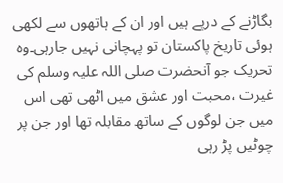بگاڑنے کے درپے ہیں اور ان کے ہاتھوں سے لکھی ہوئی تاریخ پاکستان تو پہچانی نہیں جارہی۔وہ تحریک جو آنحضرت صلی اللہ علیہ وسلم کی غیرت ،محبت اور عشق میں اٹھی تھی اس میں جن لوگوں کے ساتھ مقابلہ تھا اور جن پر چوٹیں پڑ رہی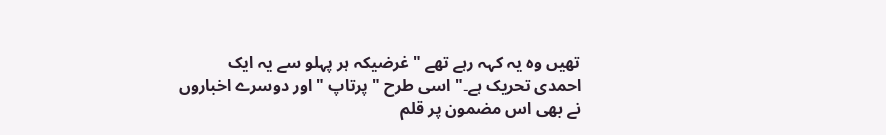تھیں وہ یہ کہہ رہے تھے " غرضیکہ ہر پہلو سے یہ ایک احمدی تحریک ہے۔" اسی طرح " پرتاپ " اور دوسرے اخباروں نے بھی اس مضمون پر قلم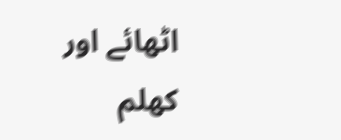اٹھائے اور کھلم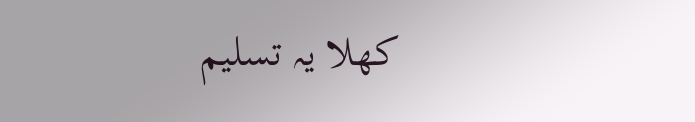کھلا یہ تسلیم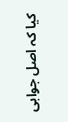کیا کہ اصل جوابی